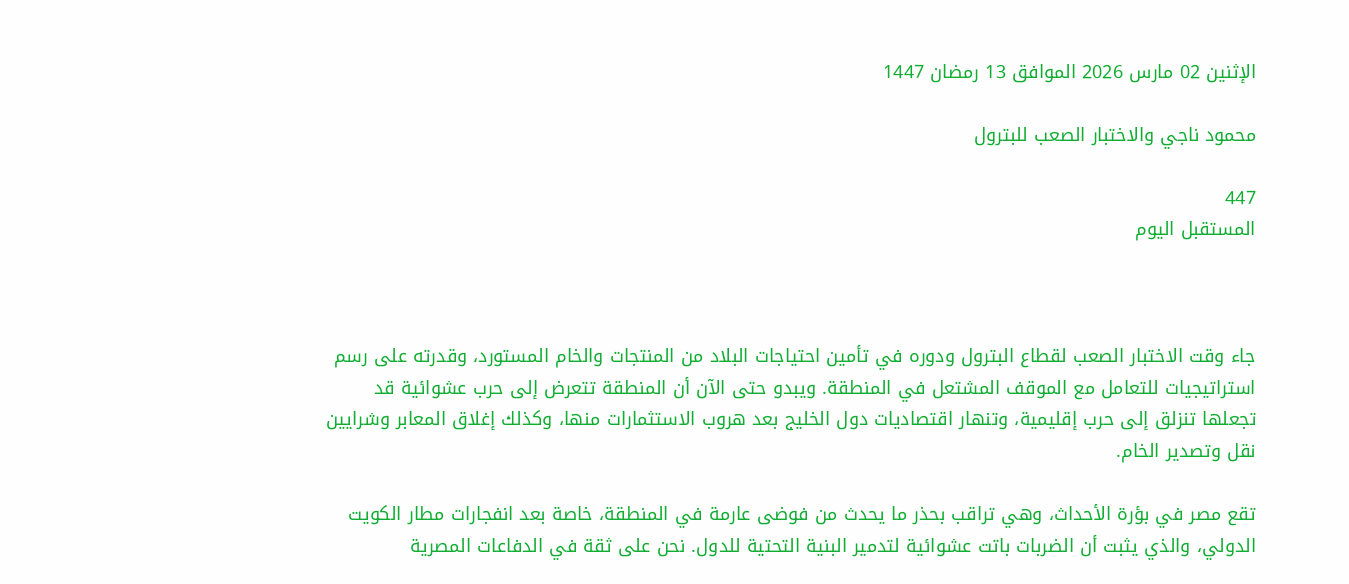الإثنين 02 مارس 2026 الموافق 13 رمضان 1447

محمود ناجي والاختبار الصعب للبترول

447
المستقبل اليوم



جاء وقت الاختبار الصعب لقطاع البترول ودوره في تأمين احتياجات البلاد من المنتجات والخام المستورد، وقدرته على رسم استراتيجيات للتعامل مع الموقف المشتعل في المنطقة. ويبدو حتى الآن أن المنطقة تتعرض إلى حرب عشوائية قد تجعلها تنزلق إلى حرب إقليمية، وتنهار اقتصاديات دول الخليج بعد هروب الاستثمارات منها، وكذلك إغلاق المعابر وشرايين نقل وتصدير الخام.

تقع مصر في بؤرة الأحداث، وهي تراقب بحذر ما يحدث من فوضى عارمة في المنطقة، خاصة بعد انفجارات مطار الكويت الدولي، والذي يثبت أن الضربات باتت عشوائية لتدمير البنية التحتية للدول. نحن على ثقة في الدفاعات المصرية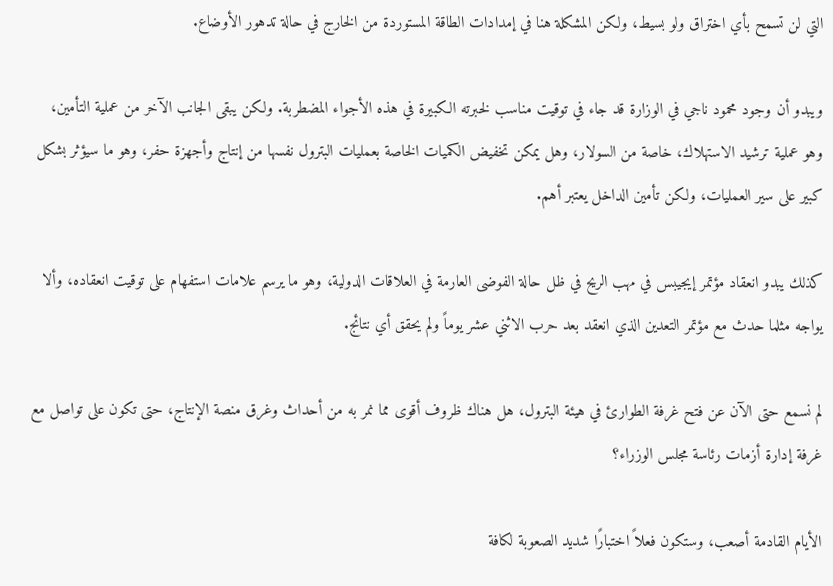التي لن تسمح بأي اختراق ولو بسيط، ولكن المشكلة هنا في إمدادات الطاقة المستوردة من الخارج في حالة تدهور الأوضاع.

ويبدو أن وجود محمود ناجي في الوزارة قد جاء في توقيت مناسب لخبرته الكبيرة في هذه الأجواء المضطربة. ولكن يبقى الجانب الآخر من عملية التأمين، وهو عملية ترشيد الاستهلاك، خاصة من السولار، وهل يمكن تخفيض الكميات الخاصة بعمليات البترول نفسها من إنتاج وأجهزة حفر، وهو ما سيؤثر بشكل كبير على سير العمليات، ولكن تأمين الداخل يعتبر أهم.

كذلك يبدو انعقاد مؤتمر إيجيبس في مهب الريح في ظل حالة الفوضى العارمة في العلاقات الدولية، وهو ما يرسم علامات استفهام على توقيت انعقاده، وألا يواجه مثلما حدث مع مؤتمر التعدين الذي انعقد بعد حرب الاثني عشر يوماً ولم يحقق أي نتائج.

لم نسمع حتى الآن عن فتح غرفة الطوارئ في هيئة البترول، هل هناك ظروف أقوى مما نمر به من أحداث وغرق منصة الإنتاج، حتى تكون على تواصل مع غرفة إدارة أزمات رئاسة مجلس الوزراء؟

الأيام القادمة أصعب، وستكون فعلاً اختبارًا شديد الصعوبة لكافة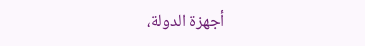أجهزة الدولة،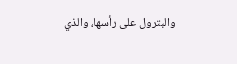والبترول على رأسها، والذي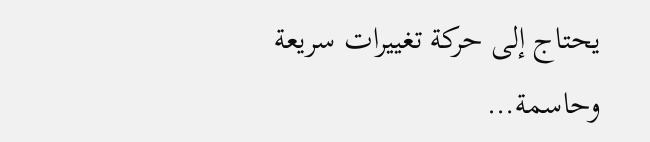يحتاج إلى حركة تغييرات سريعة وحاسمة…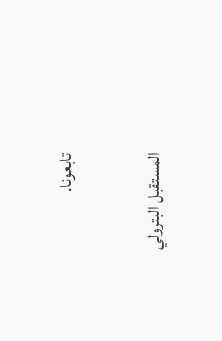تابعونا.

المستقبل البترولي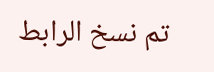تم نسخ الرابط